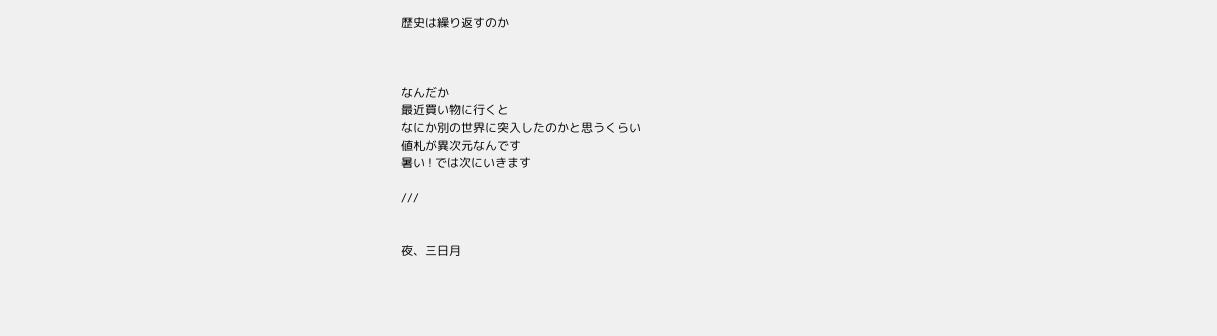歴史は繰り返すのか



なんだか
最近買い物に行くと
なにか別の世界に突入したのかと思うくらい
値札が異次元なんです
暑い ! では次にいきます

///


夜、三日月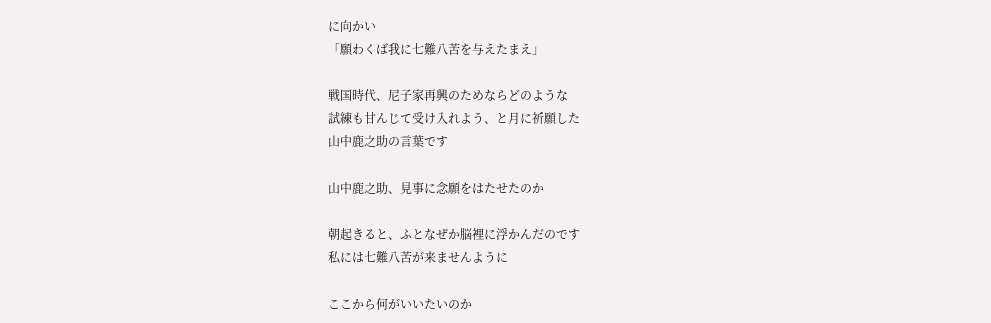に向かい
「願わくば我に七難八苦を与えたまえ」

戦国時代、尼子家再興のためならどのような
試練も甘んじて受け入れよう、と月に祈願した
山中鹿之助の言葉です

山中鹿之助、見事に念願をはたせたのか

朝起きると、ふとなぜか脳裡に浮かんだのです
私には七難八苦が来ませんように

ここから何がいいたいのか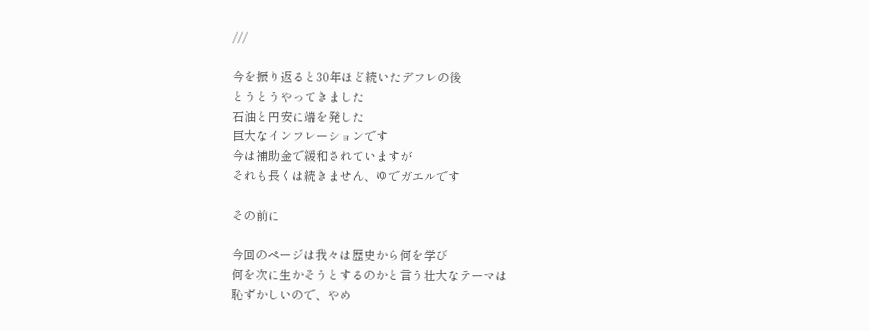///

今を振り返ると30年ほど続いたデフレの後
とうとうやってきました
石油と円安に端を発した
巨大なインフレーションです
今は補助金で緩和されていますが
それも長くは続きません、ゆでガエルです

その前に

今回のページは我々は歴史から何を学び
何を次に生かそうとするのかと言う壮大なテーマは
恥ずかしいので、やめ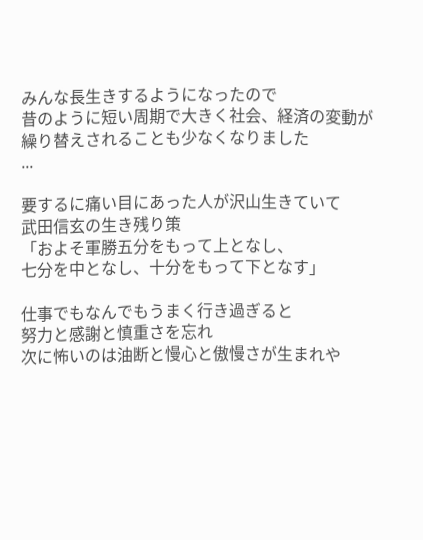みんな長生きするようになったので
昔のように短い周期で大きく社会、経済の変動が
繰り替えされることも少なくなりました
...

要するに痛い目にあった人が沢山生きていて
武田信玄の生き残り策
「およそ軍勝五分をもって上となし、
七分を中となし、十分をもって下となす」

仕事でもなんでもうまく行き過ぎると
努力と感謝と慎重さを忘れ
次に怖いのは油断と慢心と傲慢さが生まれや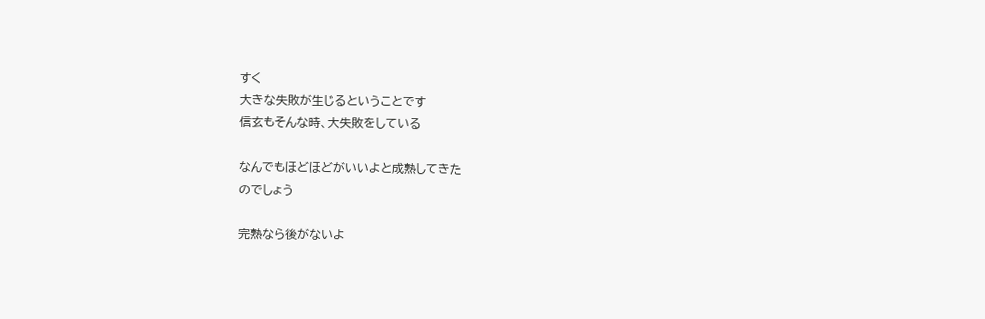すく
大きな失敗が生じるということです
信玄もそんな時、大失敗をしている

なんでもほどほどがいいよと成熟してきた
のでしょう

完熟なら後がないよ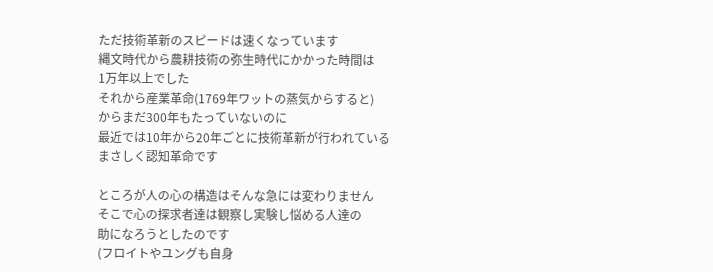ただ技術革新のスピードは速くなっています
縄文時代から農耕技術の弥生時代にかかった時間は
1万年以上でした
それから産業革命(1769年ワットの蒸気からすると)
からまだ300年もたっていないのに
最近では10年から20年ごとに技術革新が行われている
まさしく認知革命です

ところが人の心の構造はそんな急には変わりません
そこで心の探求者達は観察し実験し悩める人達の
助になろうとしたのです
(フロイトやユングも自身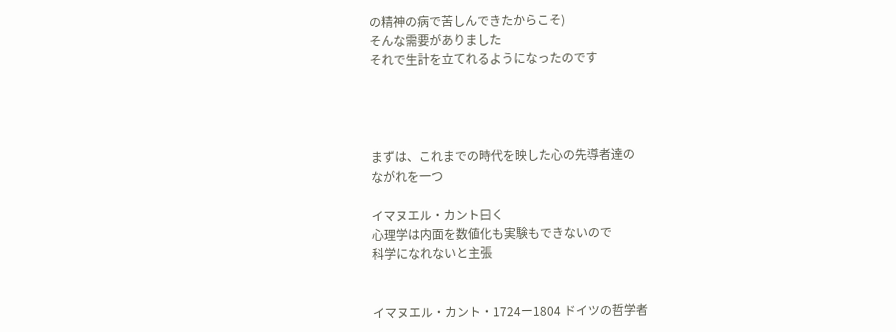の精神の病で苦しんできたからこそ)
そんな需要がありました
それで生計を立てれるようになったのです




まずは、これまでの時代を映した心の先導者達の
ながれを一つ

イマヌエル・カント曰く
心理学は内面を数値化も実験もできないので
科学になれないと主張


イマヌエル・カント・1724ー1804 ドイツの哲学者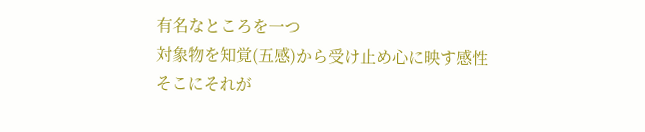有名なところを一つ
対象物を知覚(五感)から受け止め心に映す感性
そこにそれが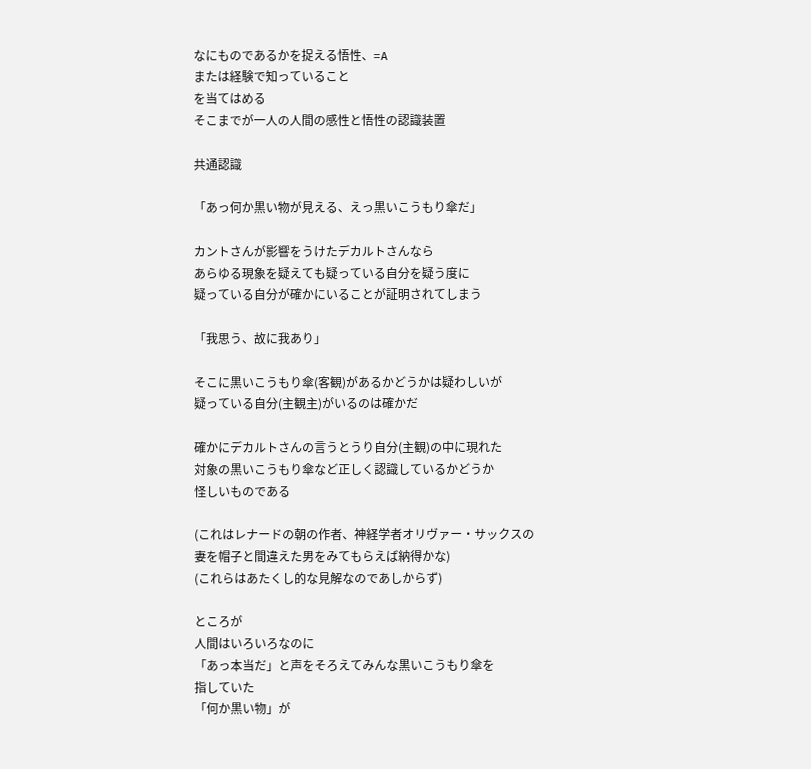なにものであるかを捉える悟性、=A
または経験で知っていること
を当てはめる
そこまでが一人の人間の感性と悟性の認識装置

共通認識

「あっ何か黒い物が見える、えっ黒いこうもり傘だ」

カントさんが影響をうけたデカルトさんなら
あらゆる現象を疑えても疑っている自分を疑う度に
疑っている自分が確かにいることが証明されてしまう

「我思う、故に我あり」

そこに黒いこうもり傘(客観)があるかどうかは疑わしいが
疑っている自分(主観主)がいるのは確かだ

確かにデカルトさんの言うとうり自分(主観)の中に現れた
対象の黒いこうもり傘など正しく認識しているかどうか
怪しいものである

(これはレナードの朝の作者、神経学者オリヴァー・サックスの
妻を帽子と間違えた男をみてもらえば納得かな)
(これらはあたくし的な見解なのであしからず)

ところが
人間はいろいろなのに
「あっ本当だ」と声をそろえてみんな黒いこうもり傘を
指していた
「何か黒い物」が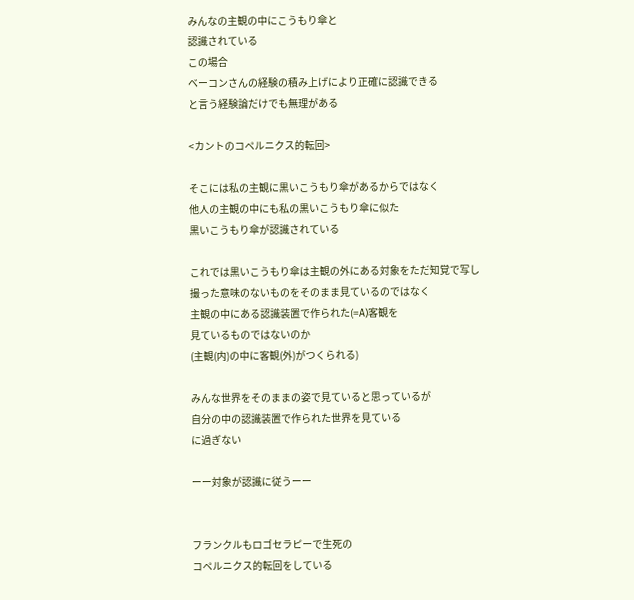みんなの主観の中にこうもり傘と
認識されている
この場合
ベーコンさんの経験の積み上げにより正確に認識できる
と言う経験論だけでも無理がある

<カントのコペルニクス的転回>

そこには私の主観に黒いこうもり傘があるからではなく
他人の主観の中にも私の黒いこうもり傘に似た
黒いこうもり傘が認識されている

これでは黒いこうもり傘は主観の外にある対象をただ知覚で写し
撮った意味のないものをそのまま見ているのではなく
主観の中にある認識装置で作られた(=A)客観を
見ているものではないのか
(主観(内)の中に客観(外)がつくられる)

みんな世界をそのままの姿で見ていると思っているが
自分の中の認識装置で作られた世界を見ている
に過ぎない

ーー対象が認識に従うーー


フランクルもロゴセラピーで生死の
コペルニクス的転回をしている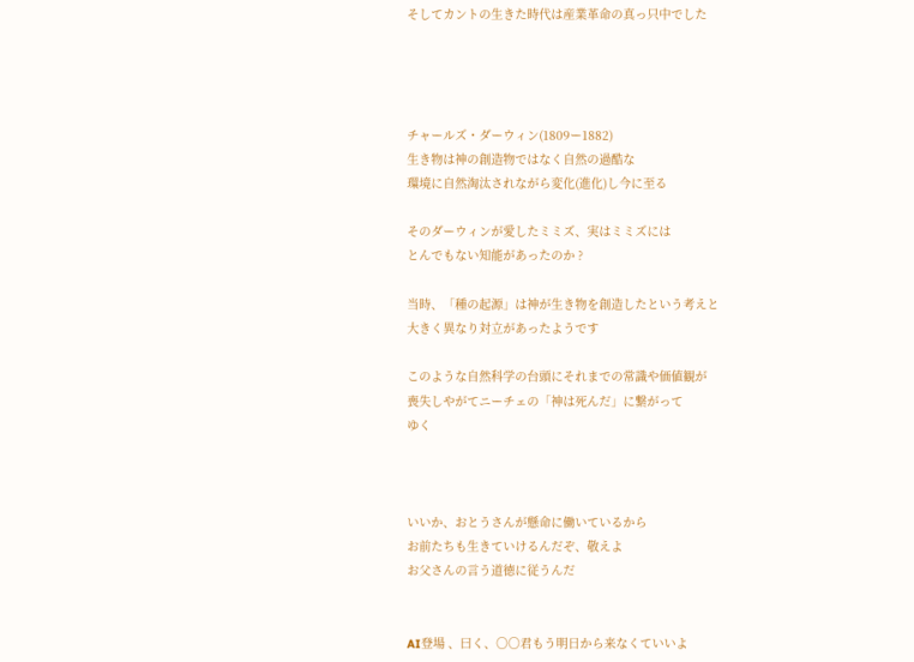そしてカントの生きた時代は産業革命の真っ只中でした




チャールズ・ダーウィン(1809ー1882)
生き物は神の創造物ではなく自然の過酷な
環境に自然淘汰されながら変化(進化)し今に至る

そのダーウィンが愛したミミズ、実はミミズには
とんでもない知能があったのか ?

当時、「種の起源」は神が生き物を創造したという考えと
大きく異なり対立があったようです

このような自然科学の台頭にそれまでの常識や価値観が
喪失しやがてニーチェの「神は死んだ」に繋がって
ゆく



いいか、おとうさんが懸命に働いているから
お前たちも生きていけるんだぞ、敬えよ
お父さんの言う道徳に従うんだ


AI登場 、曰く、〇〇君もう明日から来なくていいよ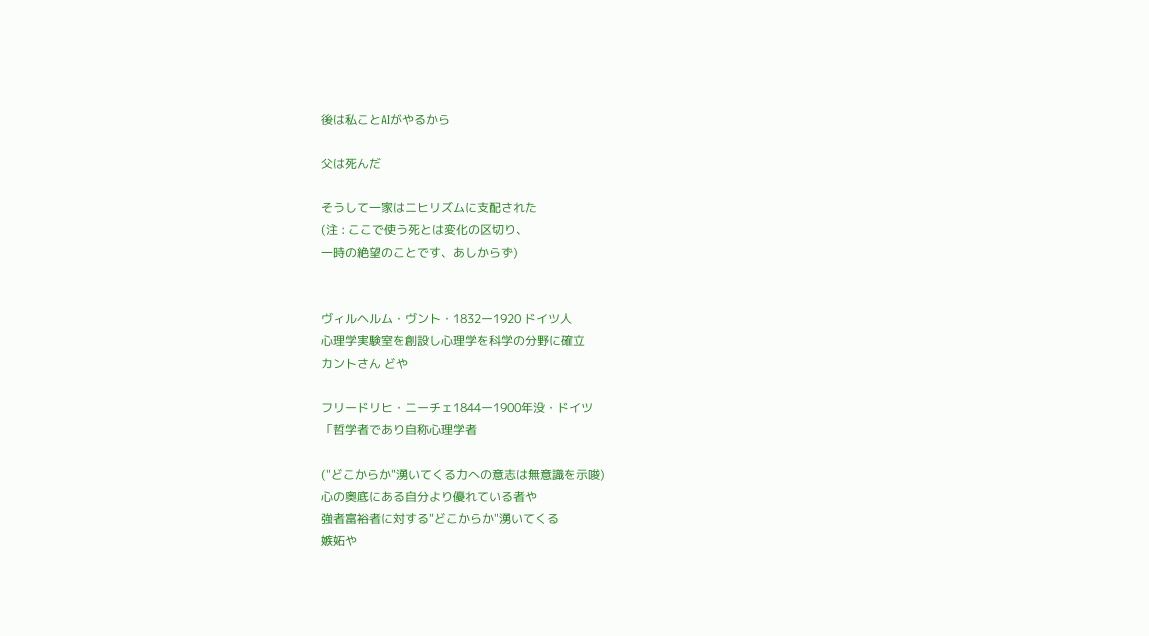後は私ことAIがやるから

父は死んだ

そうして一家はニヒリズムに支配された
(注 : ここで使う死とは変化の区切り、
一時の絶望のことです、あしからず)


ヴィルヘルム・ヴント・1832ー1920 ドイツ人
心理学実験室を創設し心理学を科学の分野に確立
カントさん どや

フリードリヒ・ニーチェ1844ー1900年没・ドイツ
「哲学者であり自称心理学者

("どこからか"湧いてくる力への意志は無意識を示唆)
心の奥底にある自分より優れている者や
強者富裕者に対する"どこからか"湧いてくる
嫉妬や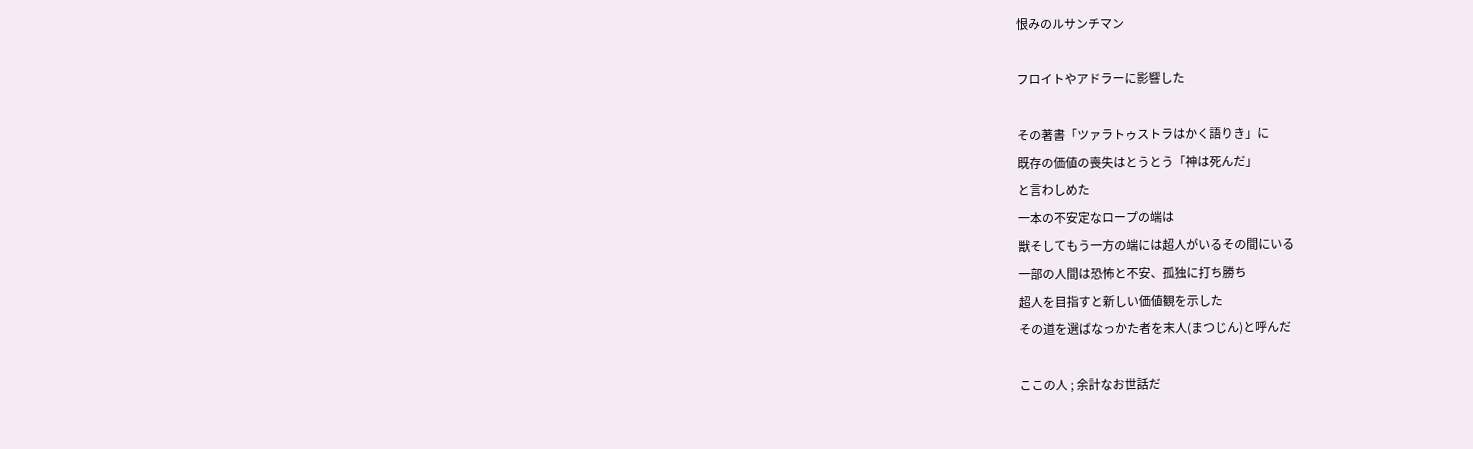恨みのルサンチマン

フロイトやアドラーに影響した

その著書「ツァラトゥストラはかく語りき」に
既存の価値の喪失はとうとう「神は死んだ」
と言わしめた
一本の不安定なロープの端は
獣そしてもう一方の端には超人がいるその間にいる
一部の人間は恐怖と不安、孤独に打ち勝ち
超人を目指すと新しい価値観を示した
その道を選ばなっかた者を末人(まつじん)と呼んだ

ここの人 ; 余計なお世話だ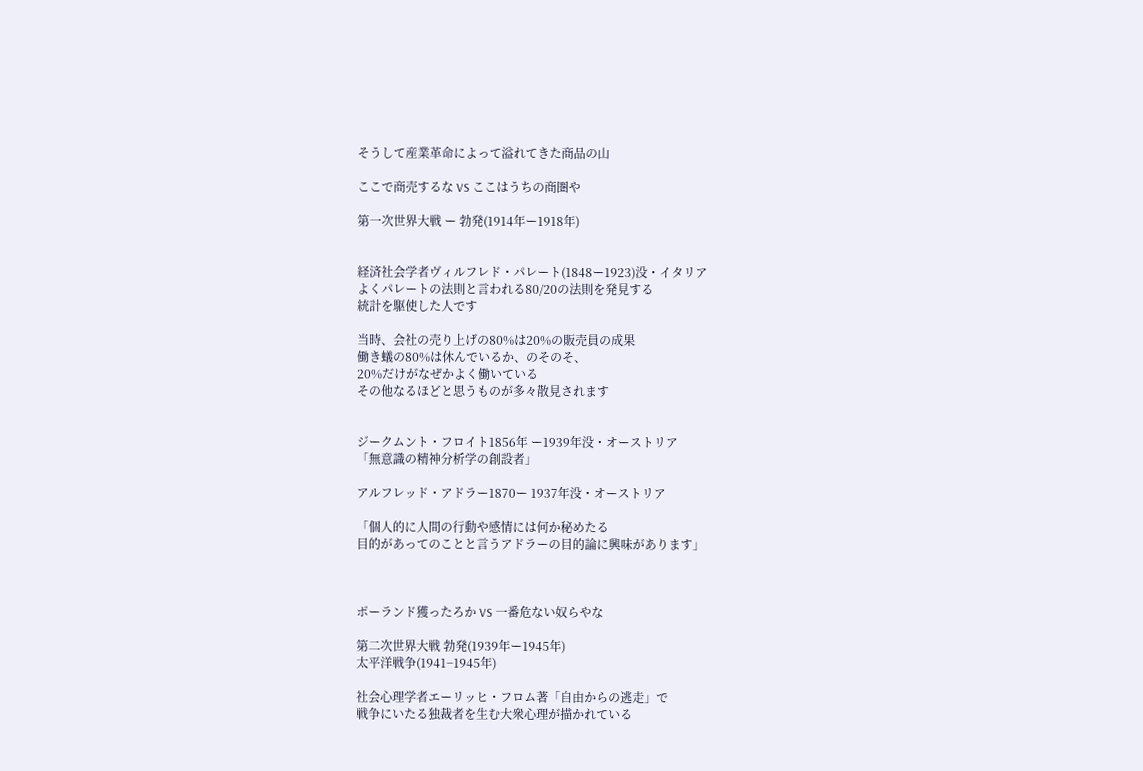そうして産業革命によって溢れてきた商品の山

ここで商売するな VS ここはうちの商圏や

第一次世界大戦 ー 勃発(1914年ー1918年)


経済社会学者ヴィルフレド・パレート(1848ー1923)没・イタリア
よくパレートの法則と言われる80/20の法則を発見する
統計を駆使した人です

当時、会社の売り上げの80%は20%の販売員の成果
働き蟻の80%は休んでいるか、のそのそ、
20%だけがなぜかよく働いている
その他なるほどと思うものが多々散見されます


ジークムント・フロイト1856年 ー1939年没・オーストリア
「無意識の精神分析学の創設者」

アルフレッド・アドラー1870ー 1937年没・オーストリア

「個人的に人間の行動や感情には何か秘めたる
目的があってのことと言うアドラーの目的論に興味があります」



ポーランド獲ったろか VS 一番危ない奴らやな

第二次世界大戦 勃発(1939年ー1945年)
太平洋戦争(1941−1945年)

社会心理学者エーリッヒ・フロム著「自由からの逃走」で
戦争にいたる独裁者を生む大衆心理が描かれている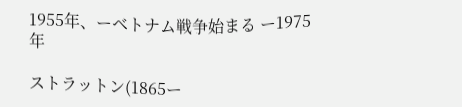1955年、ーベトナム戦争始まる ー1975年

ストラットン(1865ー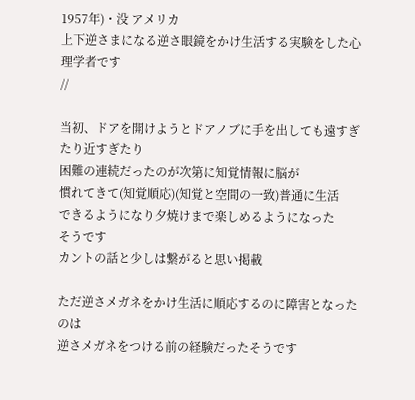1957年)・没 アメリカ
上下逆さまになる逆さ眼鏡をかけ生活する実験をした心理学者です
//

当初、ドアを開けようとドアノブに手を出しても遠すぎたり近すぎたり
困難の連続だったのが次第に知覚情報に脳が
慣れてきて(知覚順応)(知覚と空間の一致)普通に生活
できるようになり夕焼けまで楽しめるようになった
そうです
カントの話と少しは繋がると思い掲載

ただ逆さメガネをかけ生活に順応するのに障害となったのは
逆さメガネをつける前の経験だったそうです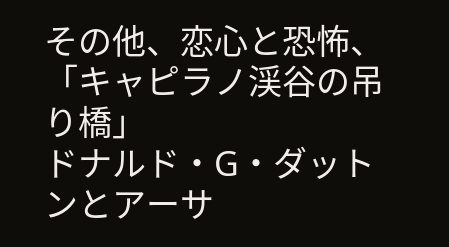その他、恋心と恐怖、「キャピラノ渓谷の吊り橋」
ドナルド・G・ダットンとアーサ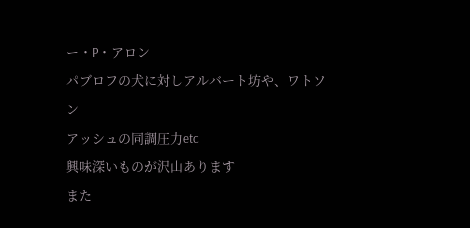ー・P・アロン
パブロフの犬に対しアルバート坊や、ワトソン
アッシュの同調圧力etc
興味深いものが沢山あります
また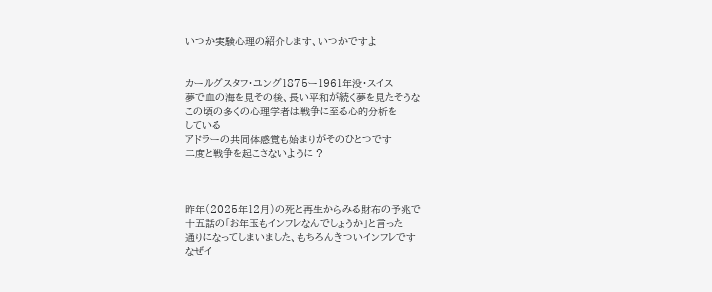いつか実験心理の紹介します、いつかですよ


カールグスタフ・ユング1875ー1961年没・スイス
夢で血の海を見その後、長い平和が続く夢を見たそうな
この頃の多くの心理学者は戦争に至る心的分析を
している
アドラーの共同体感覚も始まりがそのひとつです
二度と戦争を起こさないように ?



昨年(2025年12月)の死と再生からみる財布の予兆で
十五話の「お年玉もインフレなんでしょうか」と言った
通りになってしまいました、もちろんきついインフレです
なぜイ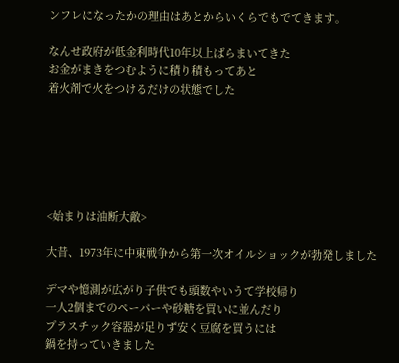ンフレになったかの理由はあとからいくらでもでてきます。

なんせ政府が低金利時代10年以上ばらまいてきた
お金がまきをつむように積り積もってあと
着火剤で火をつけるだけの状態でした






<始まりは油断大敵>

大昔、1973年に中東戦争から第一次オイルショックが勃発しました

デマや憶測が広がり子供でも頭数やいうて学校帰り
一人2個までのペーパーや砂糖を買いに並んだり
プラスチック容器が足りず安く豆腐を買うには
鍋を持っていきました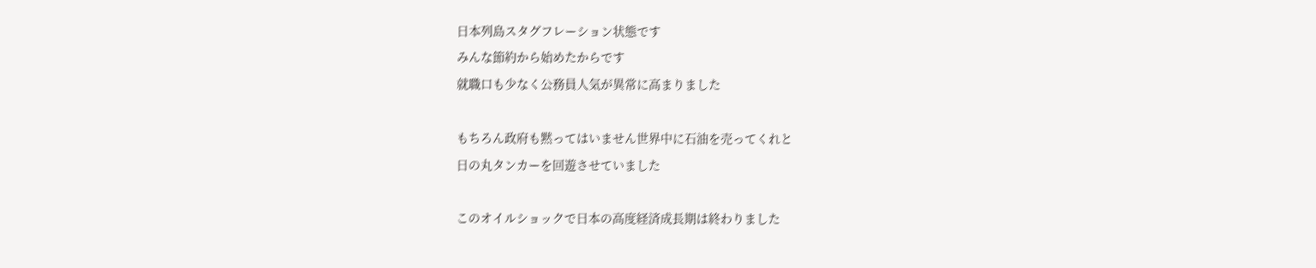日本列島スタグフレーション状態です
みんな節約から始めたからです
就職口も少なく公務員人気が異常に高まりました

もちろん政府も黙ってはいません世界中に石油を売ってくれと
日の丸タンカーを回遊させていました

このオイルショックで日本の高度経済成長期は終わりました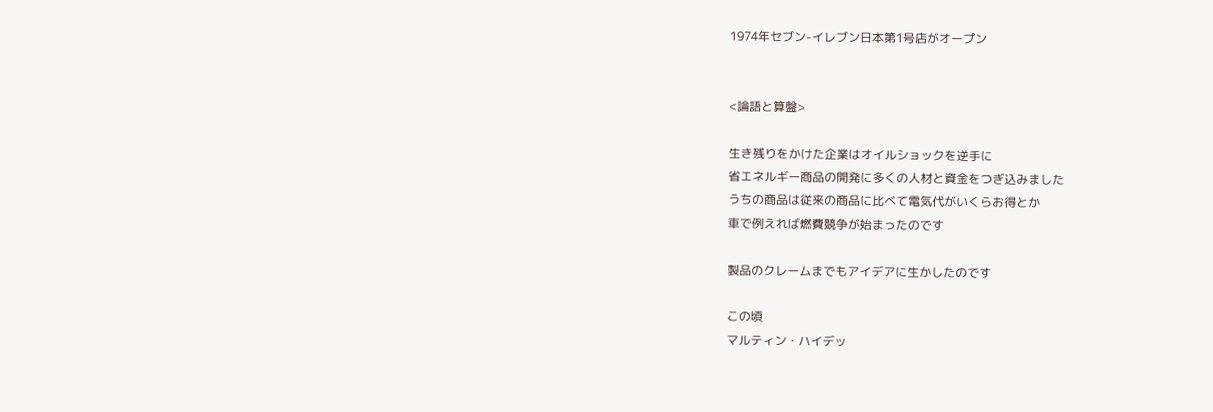1974年セブン-イレブン日本第1号店がオープン


<論語と算盤>

生き残りをかけた企業はオイルショックを逆手に
省エネルギー商品の開発に多くの人材と資金をつぎ込みました
うちの商品は従来の商品に比べて電気代がいくらお得とか
車で例えれば燃費競争が始まったのです

製品のクレームまでもアイデアに生かしたのです

この頃
マルティン・ハイデッ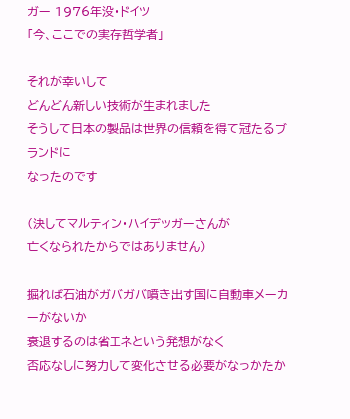ガー 1976年没・ドイツ
「今、ここでの実存哲学者」

それが幸いして
どんどん新しい技術が生まれました
そうして日本の製品は世界の信頼を得て冠たるブランドに
なったのです

(決してマルティン・ハイデッガーさんが
亡くなられたからではありません)

掘れば石油がガバガバ噴き出す国に自動車メーカーがないか
衰退するのは省エネという発想がなく
否応なしに努力して変化させる必要がなっかたか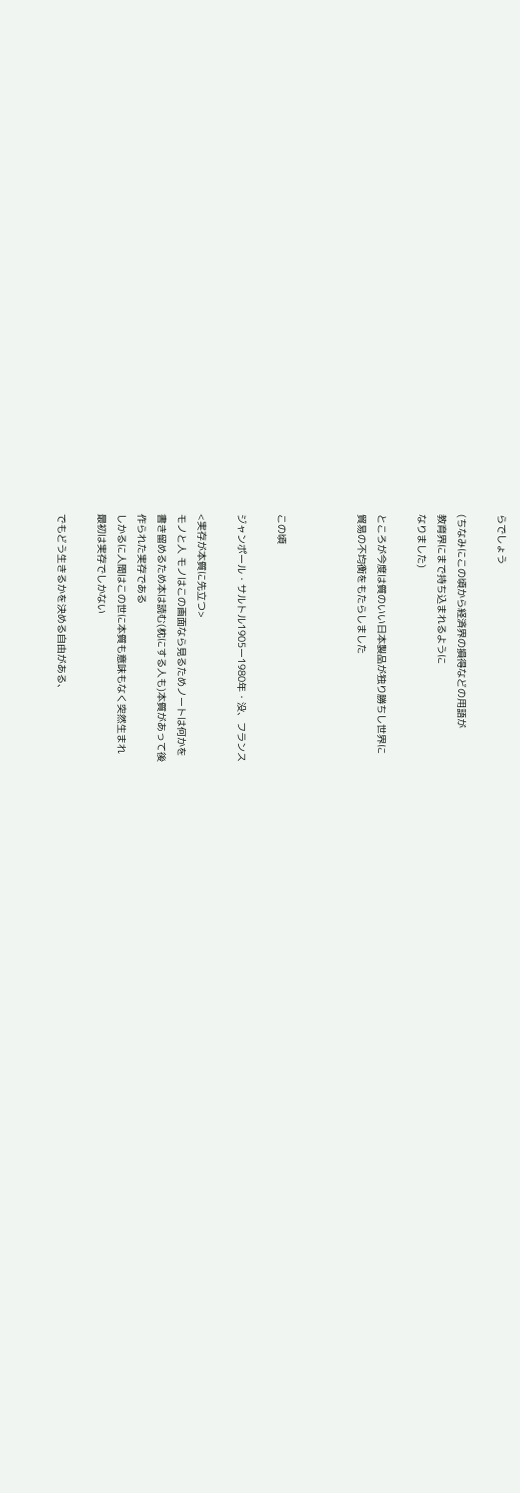らでしょう

(ちなみにこの頃から経済界の損得などの用語が
教育界にまで持ち込まれるように
なりました)

ところが今度は質のいい日本製品が独り勝ちし世界に
貿易の不均衡をもたらしました



この頃

ジャンポール・サルトル1905ー1980年・没、フランス

<実存が本質に先立つ>
モノと人 モノはこの画面なら見るためノートは何かを
書き留めるため本は読む(枕にする人も)本質があって後
作られた実存である
しかるに人間はこの世に本質も意味もなく突然生まれ
最初は実存でしかない

でもどう生きるかを決める自由がある、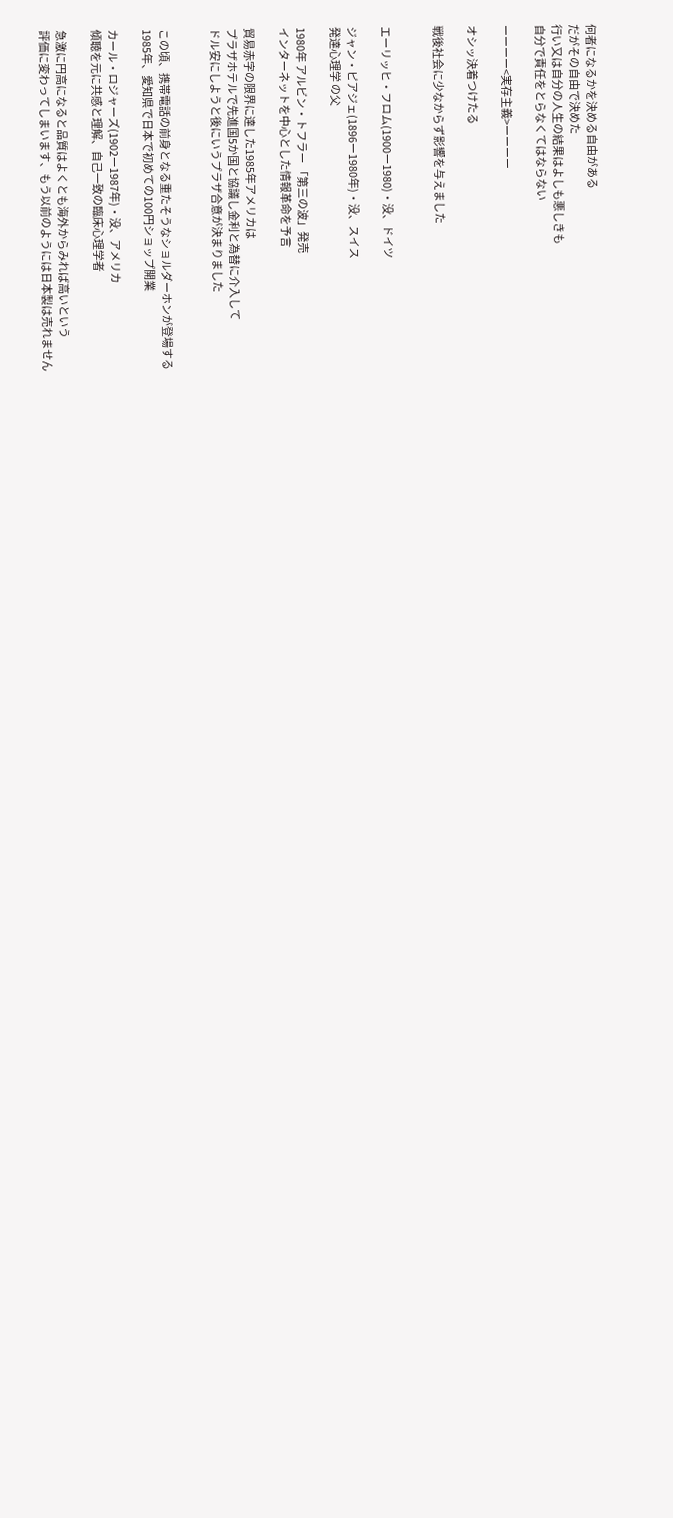何者になるかを決める自由がある
だがその自由で決めた
行い又は自分の人生の結果はよしも悪しきも
自分で責任をとらなくてはならない

ーーーー<実存主義>ーーーー

オシッ決着つけたる

戦後社会に少なからず影響を与えました


エーリッヒ・フロム(1900ー1980)・没、ドイツ

ジャン・ピアジェ(1896ー1980年)・没、スイス
発達心理学 の父

1980年 アルビン・トフラー 「第三の波」発売
インターネットを中心とした情報革命を予言

貿易赤字の限界に達した1985年アメリカは
プラザホテルで先進国5か国と協議し金利と為替に介入して
ドル安にしようと後にいうプラザ合意が決まりました


この頃、携帯電話の前身となる重たそうなショルダーホンが登場する
1985年、愛知県で日本で初めての100円ショップ開業

カール・ロジャーズ(1902ー1987年)・没、アメリカ
傾聴を元に共感と理解、自己一致の臨床心理学者

急激に円高になると品質はよくとも海外からみれば高いという
評価に変わってしまいます、もう以前のようには日本製は売れません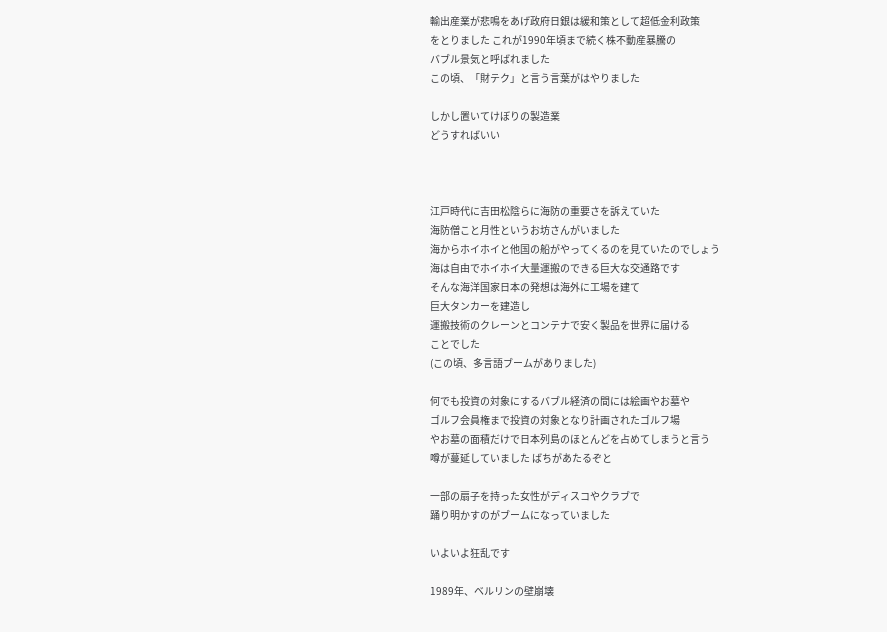輸出産業が悲鳴をあげ政府日銀は緩和策として超低金利政策
をとりました これが1990年頃まで続く株不動産暴騰の
バブル景気と呼ばれました
この頃、「財テク」と言う言葉がはやりました

しかし置いてけぼりの製造業
どうすればいい



江戸時代に吉田松陰らに海防の重要さを訴えていた
海防僧こと月性というお坊さんがいました
海からホイホイと他国の船がやってくるのを見ていたのでしょう
海は自由でホイホイ大量運搬のできる巨大な交通路です
そんな海洋国家日本の発想は海外に工場を建て
巨大タンカーを建造し
運搬技術のクレーンとコンテナで安く製品を世界に届ける
ことでした
(この頃、多言語ブームがありました)

何でも投資の対象にするバブル経済の間には絵画やお墓や
ゴルフ会員権まで投資の対象となり計画されたゴルフ場
やお墓の面積だけで日本列島のほとんどを占めてしまうと言う
噂が蔓延していました ばちがあたるぞと

一部の扇子を持った女性がディスコやクラブで
踊り明かすのがブームになっていました

いよいよ狂乱です

1989年、ベルリンの壁崩壊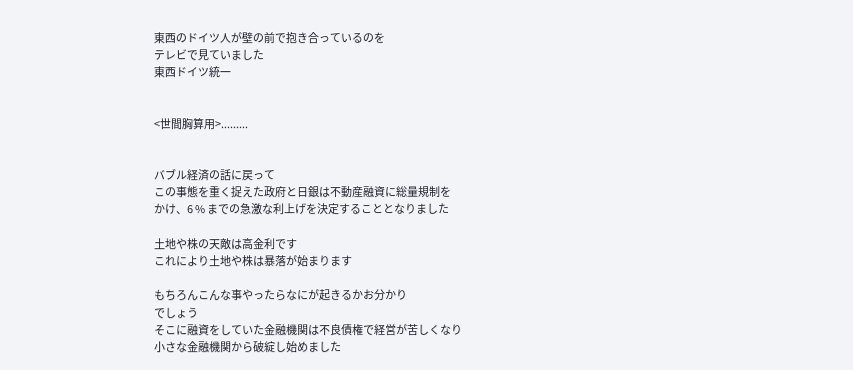東西のドイツ人が壁の前で抱き合っているのを
テレビで見ていました
東西ドイツ統一


<世間胸算用>.........


バブル経済の話に戻って
この事態を重く捉えた政府と日銀は不動産融資に総量規制を
かけ、6 % までの急激な利上げを決定することとなりました

土地や株の天敵は高金利です
これにより土地や株は暴落が始まります

もちろんこんな事やったらなにが起きるかお分かり
でしょう
そこに融資をしていた金融機関は不良債権で経営が苦しくなり
小さな金融機関から破綻し始めました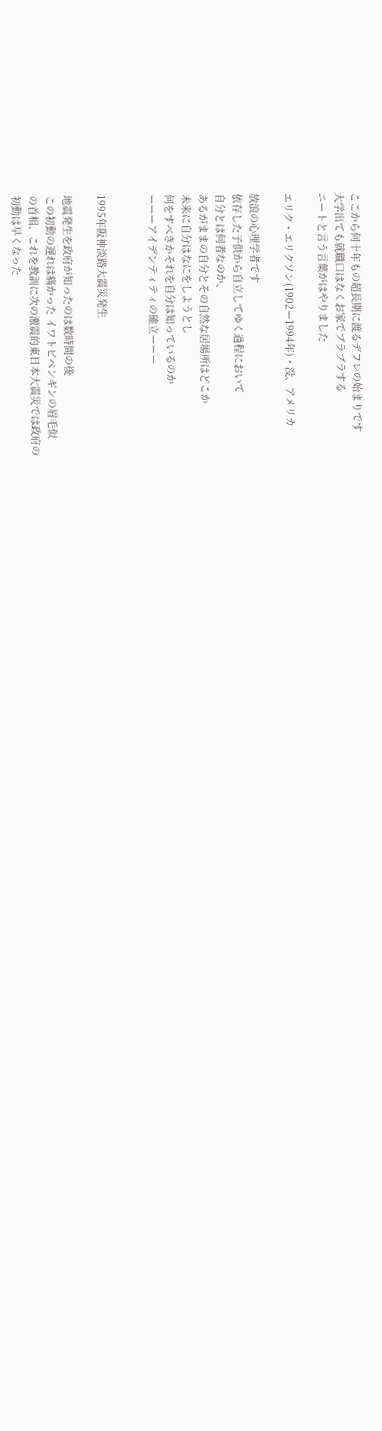ここから何十年もの超長期に渡るデフレの始まりです
大学出ても就職口はなくお家でブラブラする
ニートと言う言葉がはやりました

エリク・エリクソン(1902ー1994年)・没、アメリカ

放浪の心理学者です
依存した子供から自立してゆく過程において
自分とは何者なのか、
あるがままの自分とその自然な居場所はどこか
未来に自分はなにをしようとし
何をすべきかそれを自分は知っているのか
ーーーアイデンティティの確立ーーー


1995年阪神淡路大震災発生

地震発生を政府が知ったのは数時間の後
この初動の遅れは痛かった イワトビペンギンの眉毛似
の首相、これを教訓に次の激震的東日本大震災では政府の
初動は早くなった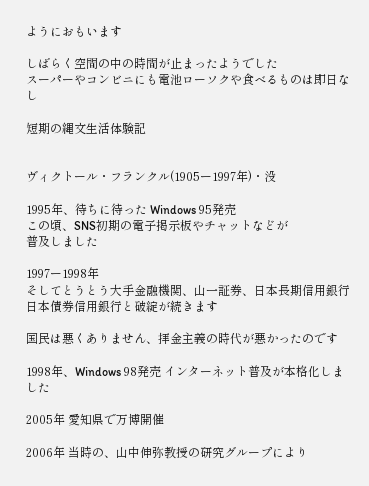ようにおもいます

しばらく空間の中の時間が止まったようでした
スーパーやコンビニにも電池ローソクや食べるものは即日なし

短期の縄文生活体験記


ヴィクトール・フランクル(1905ー1997年)・没

1995年、待ちに待った Windows 95発売
この頃、SNS初期の電子掲示板やチャットなどが
普及しました

1997ー1998年
そしてとうとう大手金融機関、山一証券、日本長期信用銀行
日本債券信用銀行と破綻が続きます

国民は悪くありません、拝金主義の時代が悪かったのです

1998年、Windows 98発売 インターネット普及が本格化しました

2005年 愛知県で万博開催

2006年 当時の、山中伸弥教授の研究グループにより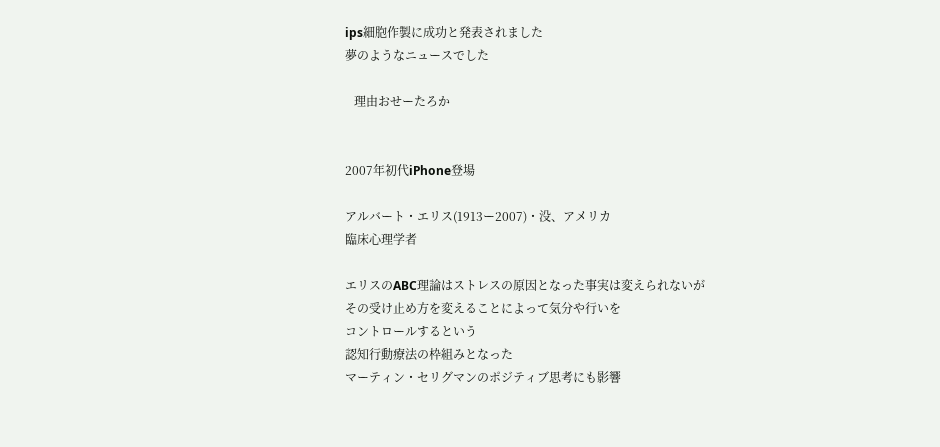ips細胞作製に成功と発表されました
夢のようなニュースでした

   理由おせーたろか


2007年初代iPhone登場

アルバート・エリス(1913ー2007)・没、アメリカ
臨床心理学者

エリスのABC理論はストレスの原因となった事実は変えられないが
その受け止め方を変えることによって気分や行いを
コントロールするという
認知行動療法の枠組みとなった
マーティン・セリグマンのポジティブ思考にも影響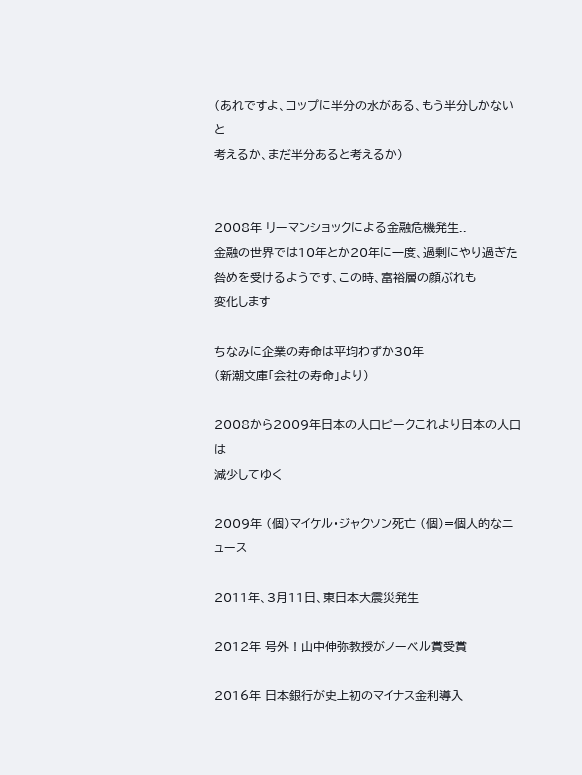(あれですよ、コップに半分の水がある、もう半分しかないと
考えるか、まだ半分あると考えるか)


2008年 リーマンショックによる金融危機発生..
金融の世界では10年とか20年に一度、過剰にやり過ぎた
咎めを受けるようです、この時、富裕層の顔ぶれも
変化します

ちなみに企業の寿命は平均わずか30年
(新潮文庫「会社の寿命」より)

2008から2009年日本の人口ピークこれより日本の人口は
減少してゆく

2009年 (個)マイケル・ジャクソン死亡 (個)=個人的なニュース

2011年、3月11日、東日本大震災発生

2012年 号外 ! 山中伸弥教授がノーベル賞受賞

2016年 日本銀行が史上初のマイナス金利導入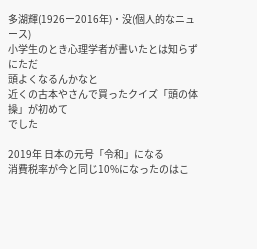多湖輝(1926ー2016年)・没(個人的なニュース)
小学生のとき心理学者が書いたとは知らずにただ
頭よくなるんかなと
近くの古本やさんで買ったクイズ「頭の体操」が初めて
でした

2019年 日本の元号「令和」になる
消費税率が今と同じ10%になったのはこ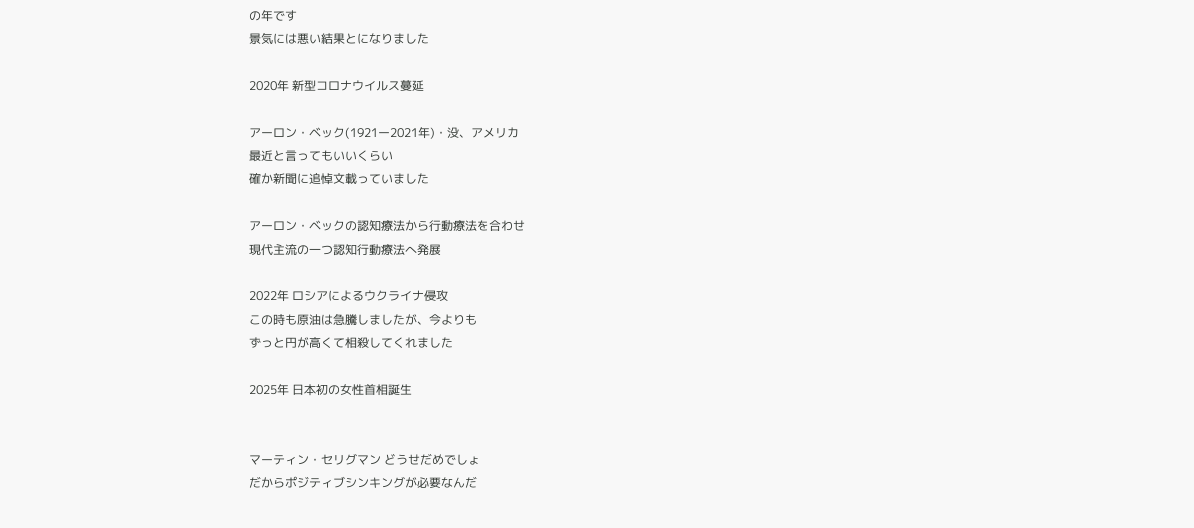の年です
景気には悪い結果とになりました

2020年 新型コロナウイルス蔓延

アーロン・ベック(1921ー2021年)・没、アメリカ
最近と言ってもいいくらい
確か新聞に追悼文載っていました

アーロン・ベックの認知療法から行動療法を合わせ
現代主流の一つ認知行動療法へ発展

2022年 ロシアによるウクライナ侵攻
この時も原油は急騰しましたが、今よりも
ずっと円が高くて相殺してくれました

2025年 日本初の女性首相誕生


マーティン・セリグマン どうせだめでしょ
だからポジティブシンキングが必要なんだ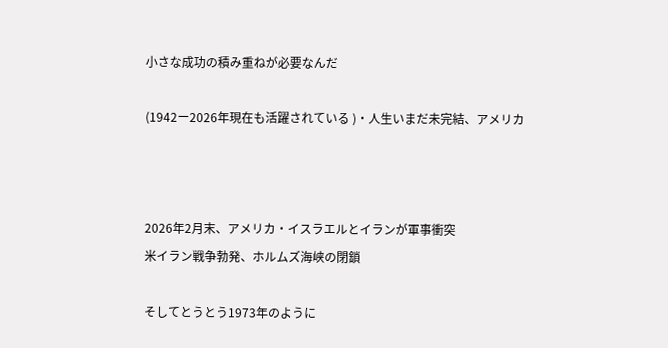小さな成功の積み重ねが必要なんだ

(1942ー2026年現在も活躍されている )・人生いまだ未完結、アメリカ



2026年2月末、アメリカ・イスラエルとイランが軍事衝突
米イラン戦争勃発、ホルムズ海峡の閉鎖

そしてとうとう1973年のように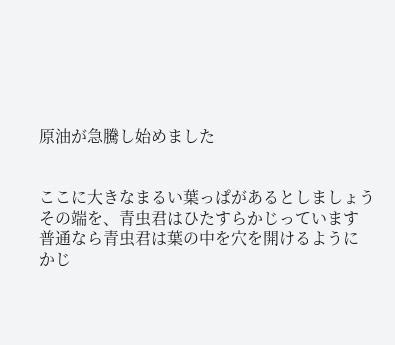原油が急騰し始めました


ここに大きなまるい葉っぱがあるとしましょう
その端を、青虫君はひたすらかじっています
普通なら青虫君は葉の中を穴を開けるように
かじ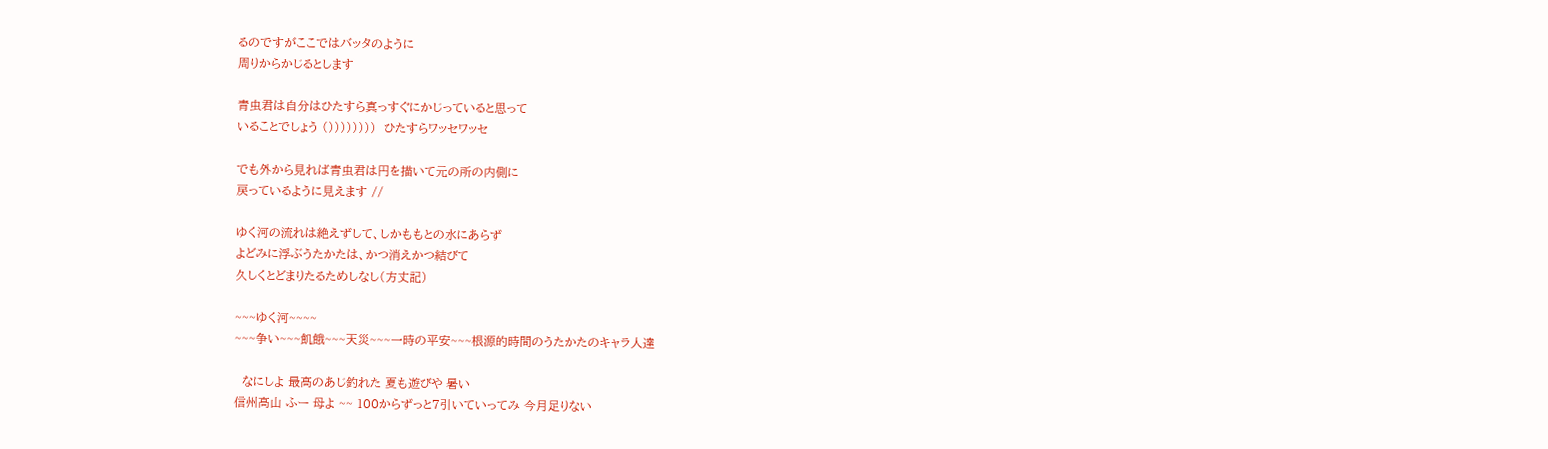るのですがここではバッタのように
周りからかじるとします

青虫君は自分はひたすら真っすぐにかじっていると思って
いることでしょう ())))))))  ひたすらワッセワッセ

でも外から見れば青虫君は円を描いて元の所の内側に
戻っているように見えます //

ゆく河の流れは絶えずして、しかももとの水にあらず
よどみに浮ぶうたかたは、かつ消えかつ結びて
久しくとどまりたるためしなし(方丈記)

~~~ゆく河~~~~
~~~争い~~~飢餓~~~天災~~~一時の平安~~~根源的時間のうたかたのキャラ人達

  なにしよ 最高のあじ釣れた 夏も遊びや 暑い
信州高山 ふー 母よ ~~ 100からずっと7引いていってみ 今月足りない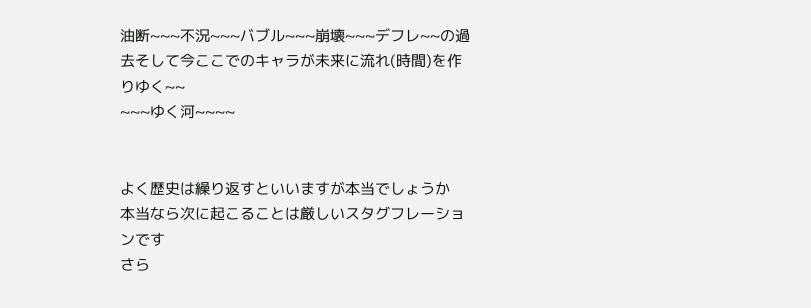油断~~~不況~~~バブル~~~崩壊~~~デフレ~~の過去そして今ここでのキャラが未来に流れ(時間)を作りゆく~~
~~~ゆく河~~~~


よく歴史は繰り返すといいますが本当でしょうか
本当なら次に起こることは厳しいスタグフレーションです
さら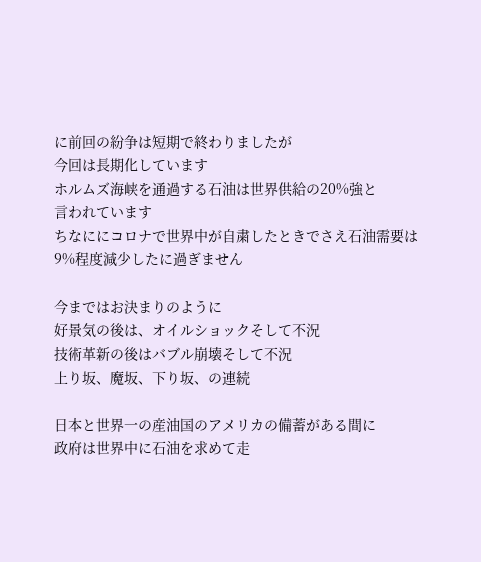に前回の紛争は短期で終わりましたが
今回は長期化しています
ホルムズ海峡を通過する石油は世界供給の20%強と
言われています
ちなににコロナで世界中が自粛したときでさえ石油需要は
9%程度減少したに過ぎません

今まではお決まりのように
好景気の後は、オイルショックそして不況
技術革新の後はバブル崩壊そして不況
上り坂、魔坂、下り坂、の連続

日本と世界一の産油国のアメリカの備蓄がある間に
政府は世界中に石油を求めて走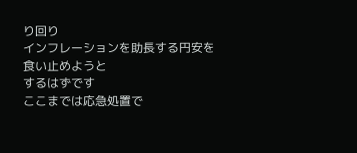り回り
インフレーションを助長する円安を食い止めようと
するはずです
ここまでは応急処置で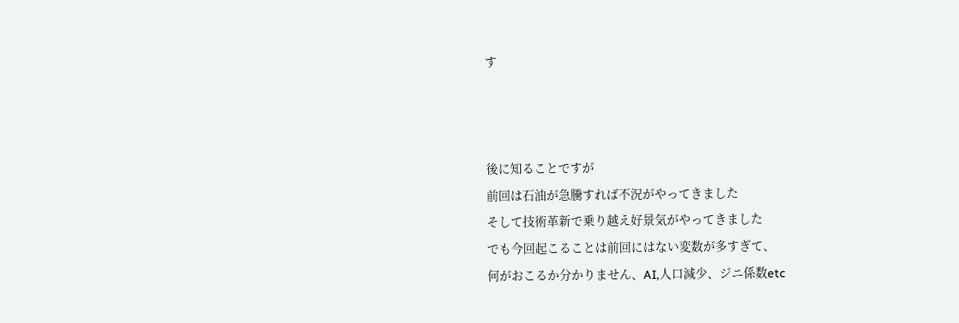す



後に知ることですが
前回は石油が急騰すれば不況がやってきました
そして技術革新で乗り越え好景気がやってきました
でも今回起こることは前回にはない変数が多すぎて、
何がおこるか分かりません、AI,人口減少、ジニ係数etc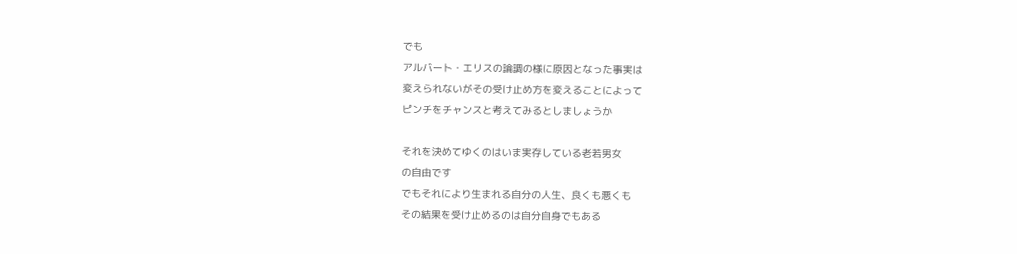でも
アルバート・エリスの論調の様に原因となった事実は
変えられないがその受け止め方を変えることによって
ピンチをチャンスと考えてみるとしましょうか

それを決めてゆくのはいま実存している老若男女
の自由です
でもそれにより生まれる自分の人生、良くも悪くも
その結果を受け止めるのは自分自身でもある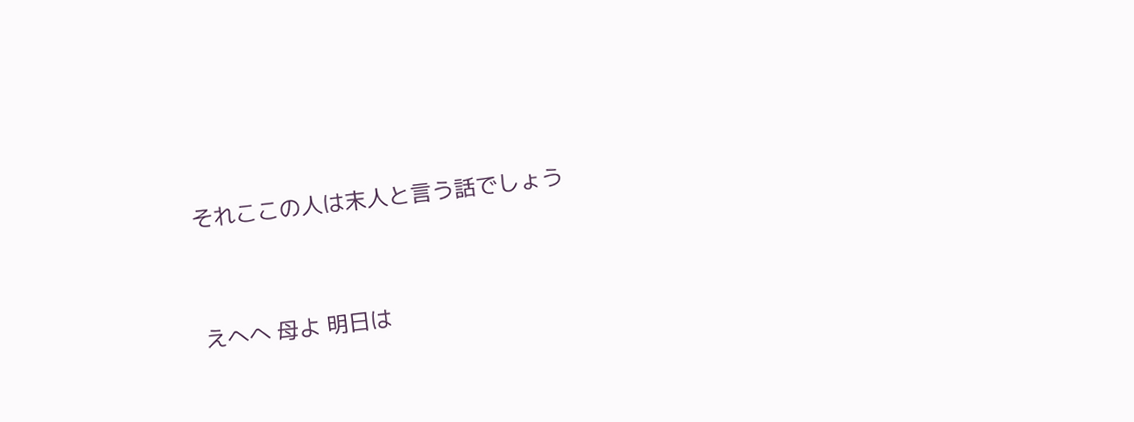それここの人は末人と言う話でしょう




えへへ 母よ 明日は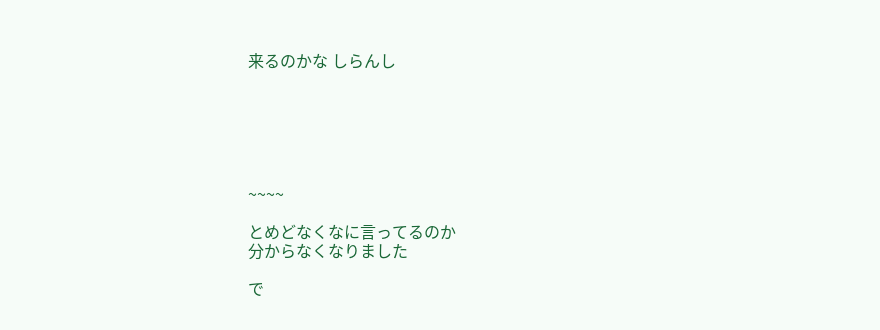来るのかな しらんし






~~~~

とめどなくなに言ってるのか
分からなくなりました

で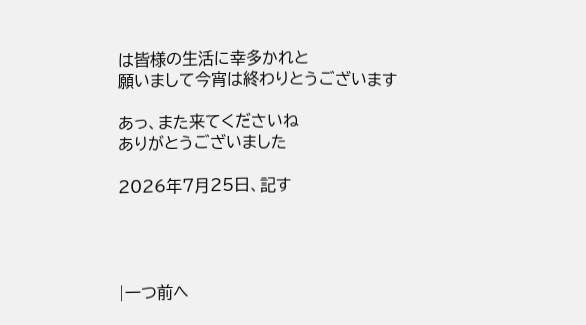は皆様の生活に幸多かれと
願いまして今宵は終わりとうございます

あっ、また来てくださいね
ありがとうございました

2026年7月25日、記す




|一つ前へ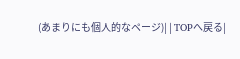(あまりにも個人的なページ)| | TOPへ戻る|